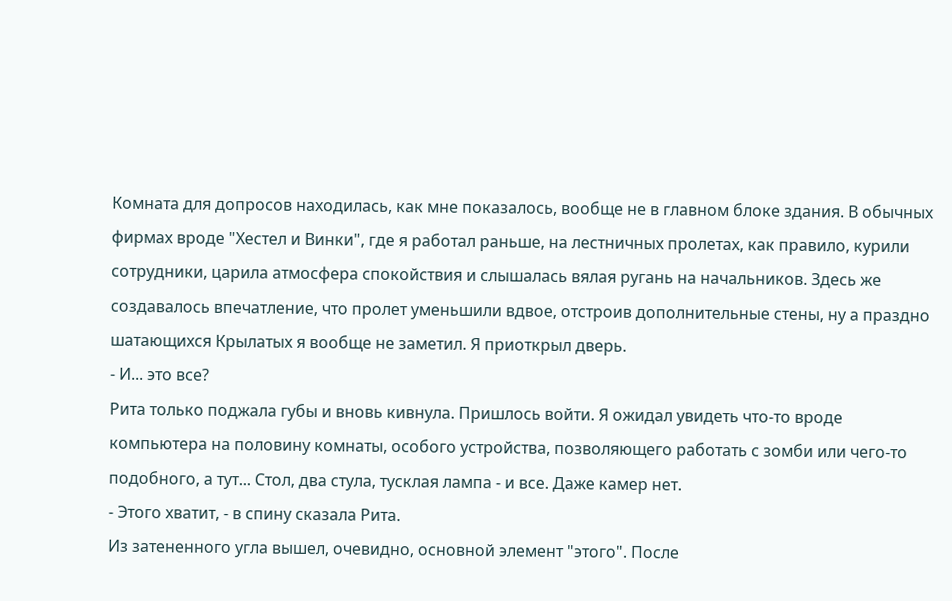Комната для допросов находилась, как мне показалось, вообще не в главном блоке здания. В обычных фирмах вроде "Хестел и Винки", где я работал раньше, на лестничных пролетах, как правило, курили сотрудники, царила атмосфера спокойствия и слышалась вялая ругань на начальников. Здесь же создавалось впечатление, что пролет уменьшили вдвое, отстроив дополнительные стены, ну а праздно шатающихся Крылатых я вообще не заметил. Я приоткрыл дверь.
- И... это все?
Рита только поджала губы и вновь кивнула. Пришлось войти. Я ожидал увидеть что-то вроде компьютера на половину комнаты, особого устройства, позволяющего работать с зомби или чего-то подобного, а тут... Стол, два стула, тусклая лампа - и все. Даже камер нет.
- Этого хватит, - в спину сказала Рита.
Из затененного угла вышел, очевидно, основной элемент "этого". После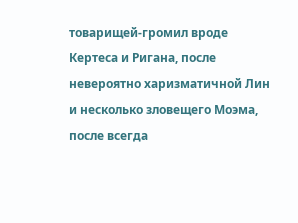товарищей-громил вроде Кертеса и Ригана, после невероятно харизматичной Лин и несколько зловещего Моэма, после всегда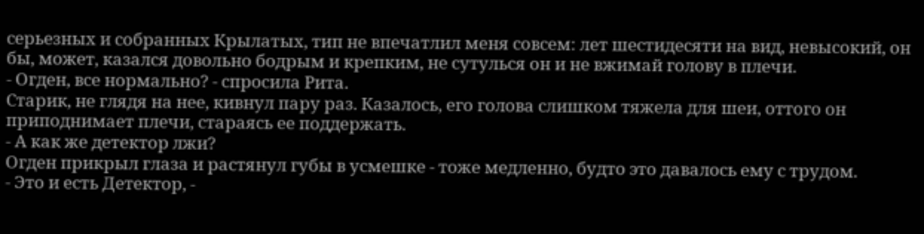серьезных и собранных Крылатых, тип не впечатлил меня совсем: лет шестидесяти на вид, невысокий, он бы, может, казался довольно бодрым и крепким, не сутулься он и не вжимай голову в плечи.
- Огден, все нормально? - спросила Рита.
Старик, не глядя на нее, кивнул пару раз. Казалось, его голова слишком тяжела для шеи, оттого он приподнимает плечи, стараясь ее поддержать.
- А как же детектор лжи?
Огден прикрыл глаза и растянул губы в усмешке - тоже медленно, будто это давалось ему с трудом.
- Это и есть Детектор, -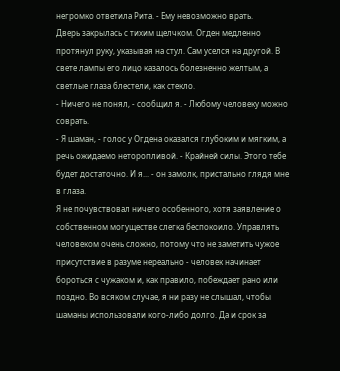негромко ответила Рита. - Ему невозможно врать.
Дверь закрылась с тихим щелчком. Огден медленно протянул руку, указывая на стул. Сам уселся на другой. В свете лампы его лицо казалось болезненно желтым, а светлые глаза блестели, как стекло.
- Ничего не понял, - сообщил я. - Любому человеку можно соврать.
- Я шаман, - голос у Огдена оказался глубоким и мягким, а речь ожидаемо неторопливой. - Крайней силы. Этого тебе будет достаточно. И я... - он замолк, пристально глядя мне в глаза.
Я не почувствовал ничего особенного, хотя заявление о собственном могуществе слегка беспокоило. Управлять человеком очень сложно, потому что не заметить чужое присутствие в разуме нереально - человек начинает бороться с чужаком и, как правило, побеждает рано или поздно. Во всяком случае, я ни разу не слышал, чтобы шаманы использовали кого-либо долго. Да и срок за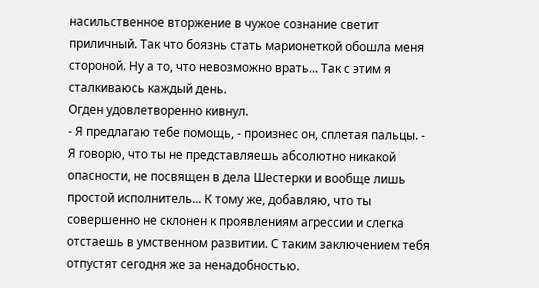насильственное вторжение в чужое сознание светит приличный. Так что боязнь стать марионеткой обошла меня стороной. Ну а то, что невозможно врать... Так с этим я сталкиваюсь каждый день.
Огден удовлетворенно кивнул.
- Я предлагаю тебе помощь, - произнес он, сплетая пальцы. - Я говорю, что ты не представляешь абсолютно никакой опасности, не посвящен в дела Шестерки и вообще лишь простой исполнитель... К тому же, добавляю, что ты совершенно не склонен к проявлениям агрессии и слегка отстаешь в умственном развитии. С таким заключением тебя отпустят сегодня же за ненадобностью.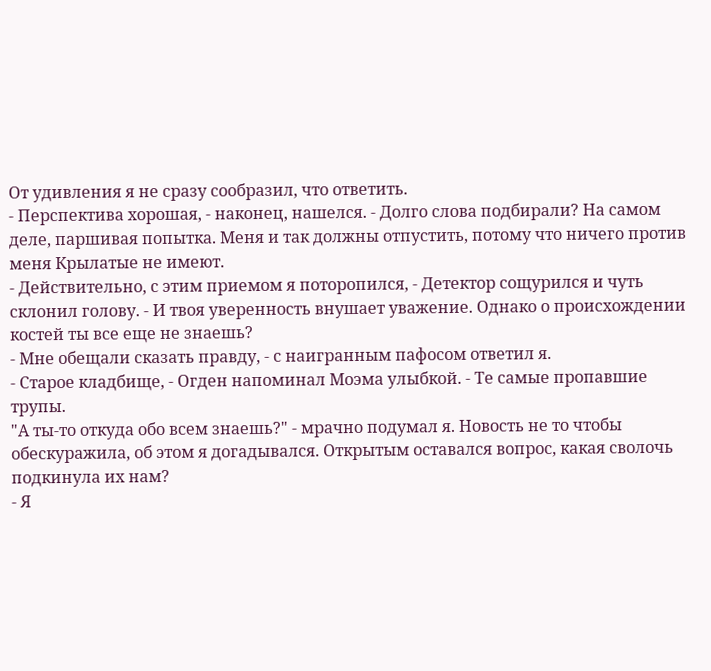От удивления я не сразу сообразил, что ответить.
- Перспектива хорошая, - наконец, нашелся. - Долго слова подбирали? На самом деле, паршивая попытка. Меня и так должны отпустить, потому что ничего против меня Крылатые не имеют.
- Действительно, с этим приемом я поторопился, - Детектор сощурился и чуть склонил голову. - И твоя уверенность внушает уважение. Однако о происхождении костей ты все еще не знаешь?
- Мне обещали сказать правду, - с наигранным пафосом ответил я.
- Старое кладбище, - Огден напоминал Моэма улыбкой. - Те самые пропавшие трупы.
"А ты-то откуда обо всем знаешь?" - мрачно подумал я. Новость не то чтобы обескуражила, об этом я догадывался. Открытым оставался вопрос, какая сволочь подкинула их нам?
- Я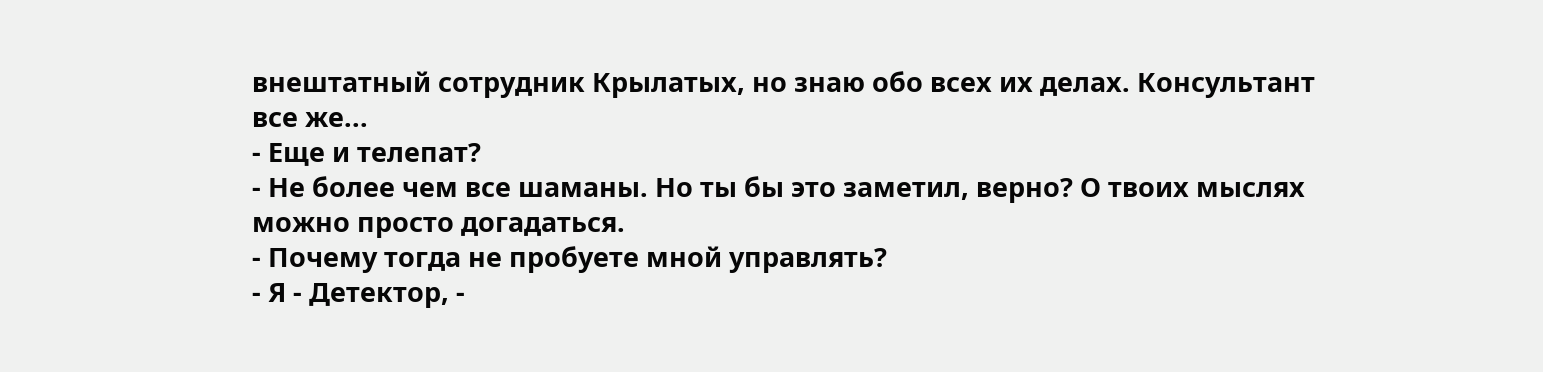внештатный сотрудник Крылатых, но знаю обо всех их делах. Консультант все же...
- Еще и телепат?
- Не более чем все шаманы. Но ты бы это заметил, верно? О твоих мыслях можно просто догадаться.
- Почему тогда не пробуете мной управлять?
- Я - Детектор, -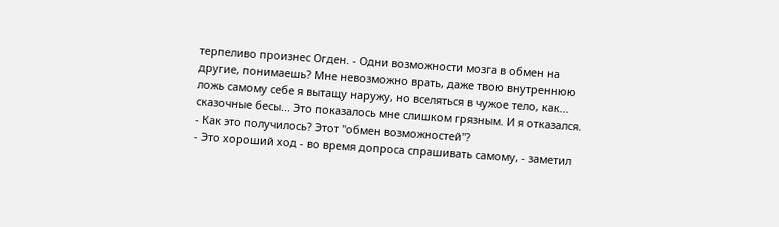терпеливо произнес Огден. - Одни возможности мозга в обмен на другие, понимаешь? Мне невозможно врать, даже твою внутреннюю ложь самому себе я вытащу наружу, но вселяться в чужое тело, как... сказочные бесы... Это показалось мне слишком грязным. И я отказался.
- Как это получилось? Этот "обмен возможностей"?
- Это хороший ход - во время допроса спрашивать самому, - заметил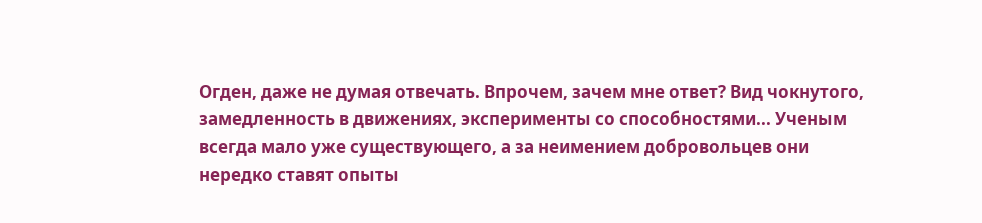Огден, даже не думая отвечать. Впрочем, зачем мне ответ? Вид чокнутого, замедленность в движениях, эксперименты со способностями... Ученым всегда мало уже существующего, а за неимением добровольцев они нередко ставят опыты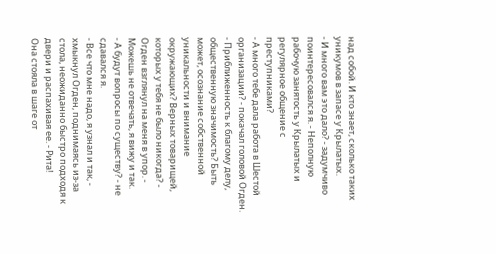над собой. И кто знает, сколько таких уникумов в запасе у Крылатых.
- И много вам это дало? - задумчиво поинтересовался я. - Неполную рабочую занятость у Крылатых и регулярное общение с преступниками?
- А много тебе дала работа в Шестой организации? - покачал головой Огден. - Приближенность к благому делу, общественную значимость? Быть может, осознание собственной уникальности и внимание окружающих? Верных товарищей, которых у тебя не было никогда? - Огден взглянул на меня в упор. - Можешь не отвечать, я вижу и так.
- А будут вопросы по существу? - не сдавался я.
- Все что мне надо, я узнал и так, - хмыкнул Огден, поднимаясь из-за стола, неожиданно быстро подходя к двери и распахивая ее. - Рита!
Она стояла в шаге от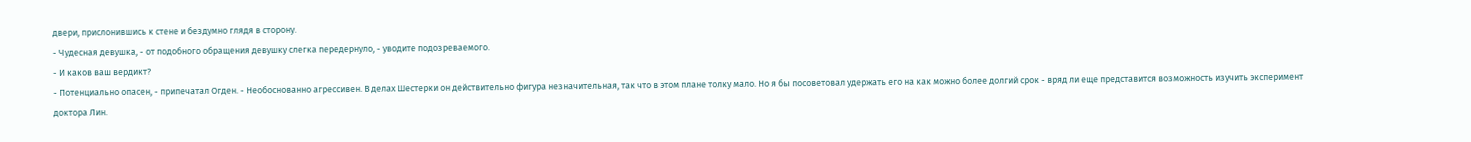двери, прислонившись к стене и бездумно глядя в сторону.
- Чудесная девушка, - от подобного обращения девушку слегка передернуло, - уводите подозреваемого.
- И каков ваш вердикт?
- Потенциально опасен, - припечатал Огден. - Необоснованно агрессивен. В делах Шестерки он действительно фигура незначительная, так что в этом плане толку мало. Но я бы посоветовал удержать его на как можно более долгий срок - вряд ли еще представится возможность изучить эксперимент доктора Лин.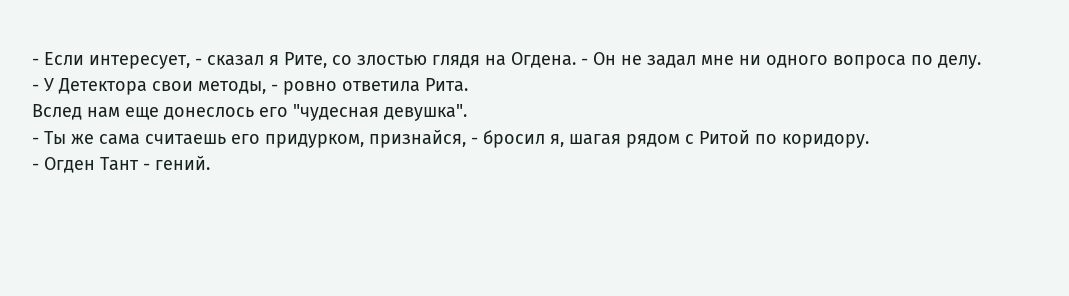- Если интересует, - сказал я Рите, со злостью глядя на Огдена. - Он не задал мне ни одного вопроса по делу.
- У Детектора свои методы, - ровно ответила Рита.
Вслед нам еще донеслось его "чудесная девушка".
- Ты же сама считаешь его придурком, признайся, - бросил я, шагая рядом с Ритой по коридору.
- Огден Тант - гений.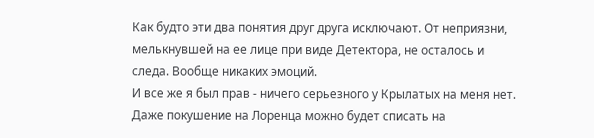Как будто эти два понятия друг друга исключают. От неприязни, мелькнувшей на ее лице при виде Детектора, не осталось и следа. Вообще никаких эмоций.
И все же я был прав - ничего серьезного у Крылатых на меня нет. Даже покушение на Лоренца можно будет списать на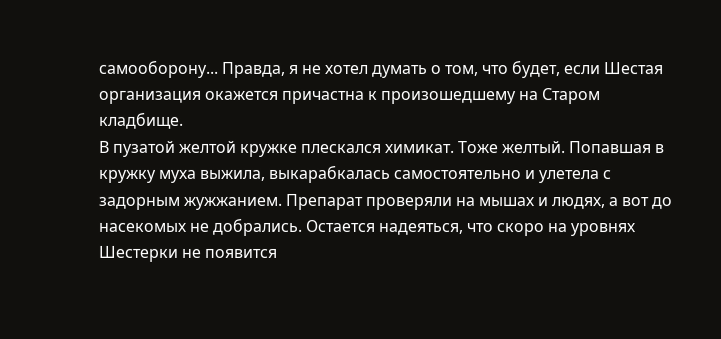самооборону... Правда, я не хотел думать о том, что будет, если Шестая организация окажется причастна к произошедшему на Старом кладбище.
В пузатой желтой кружке плескался химикат. Тоже желтый. Попавшая в кружку муха выжила, выкарабкалась самостоятельно и улетела с задорным жужжанием. Препарат проверяли на мышах и людях, а вот до насекомых не добрались. Остается надеяться, что скоро на уровнях Шестерки не появится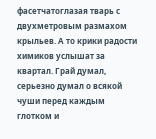фасетчатоглазая тварь с двухметровым размахом крыльев. А то крики радости химиков услышат за квартал. Грай думал, серьезно думал о всякой чуши перед каждым глотком и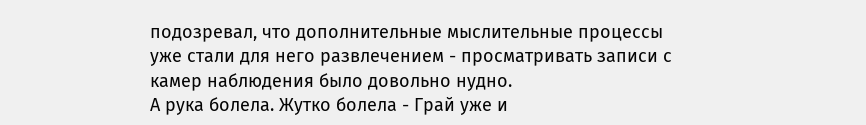подозревал, что дополнительные мыслительные процессы уже стали для него развлечением - просматривать записи с камер наблюдения было довольно нудно.
А рука болела. Жутко болела - Грай уже и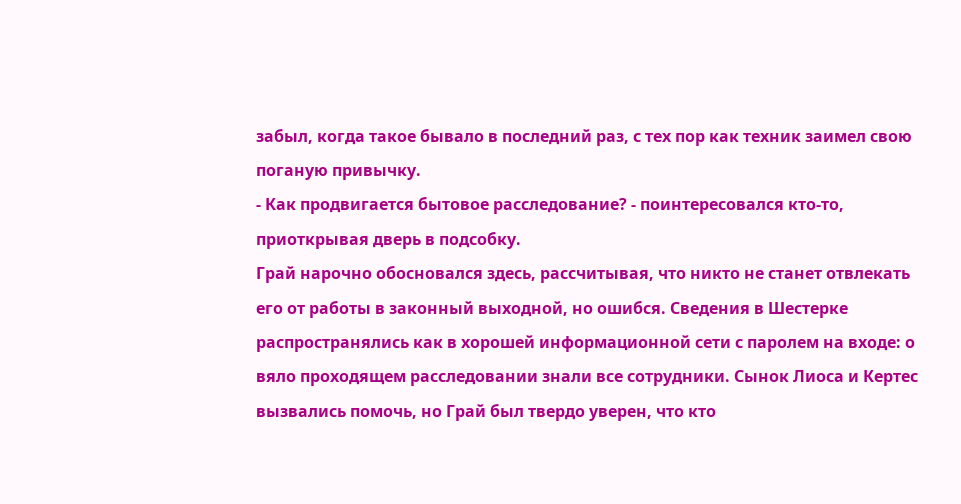забыл, когда такое бывало в последний раз, с тех пор как техник заимел свою поганую привычку.
- Как продвигается бытовое расследование? - поинтересовался кто-то, приоткрывая дверь в подсобку.
Грай нарочно обосновался здесь, рассчитывая, что никто не станет отвлекать его от работы в законный выходной, но ошибся. Сведения в Шестерке распространялись как в хорошей информационной сети с паролем на входе: о вяло проходящем расследовании знали все сотрудники. Сынок Лиоса и Кертес вызвались помочь, но Грай был твердо уверен, что кто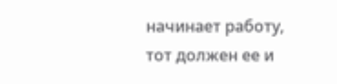начинает работу, тот должен ее и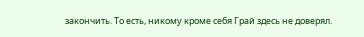закончить. То есть, никому кроме себя Грай здесь не доверял.